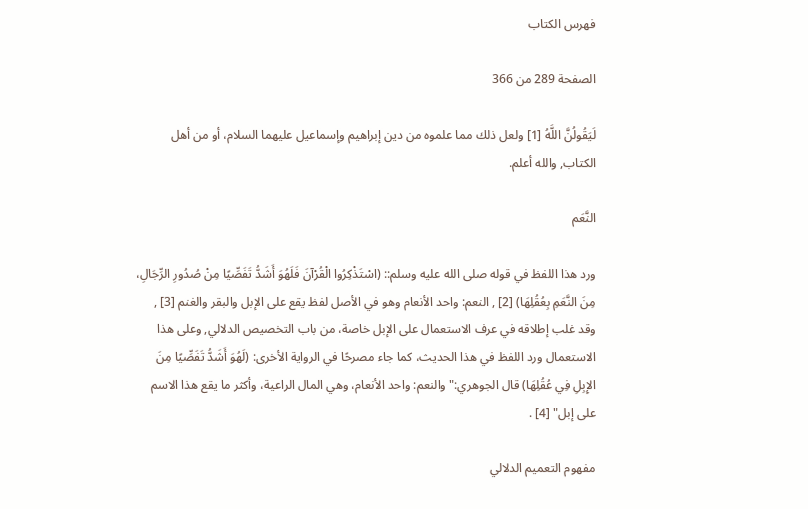فهرس الكتاب

الصفحة 289 من 366

لَيَقُولُنَّ اللَّهُ [1] ولعل ذلك مما علموه من دين إبراهيم وإسماعيل عليهما السلام، أو من أهل الكتاب, والله أعلم.

النَّعَم

ورد هذا اللفظ في قوله صلى الله عليه وسلم:: (اسْتَذْكِرُوا الْقُرْآنَ فَلَهُوَ أَشَدُّ تَفَصِّيًا مِنْ صُدُورِ الرِّجَالِ، مِنَ النَّعَمِ بِعُقُلِهَا) [2] , النعم: واحد الأنعام وهو في الأصل لفظ يقع على الإبل والبقر والغنم [3] , وقد غلب إطلاقه في عرف الاستعمال على الإبل خاصة، من باب التخصيص الدلالي, وعلى هذا الاستعمال ورد اللفظ في هذا الحديث، كما جاء مصرحًا في الرواية الأخرى: (لَهُوَ أَشَدُّ تَفَصِّيًا مِنَ الإِبِلِ فِي عُقُلِهَا) قال الجوهري:"والنعم: واحد الأنعام، وهي المال الراعية، وأكثر ما يقع هذا الاسم على إبل" [4] .

مفهوم التعميم الدلالي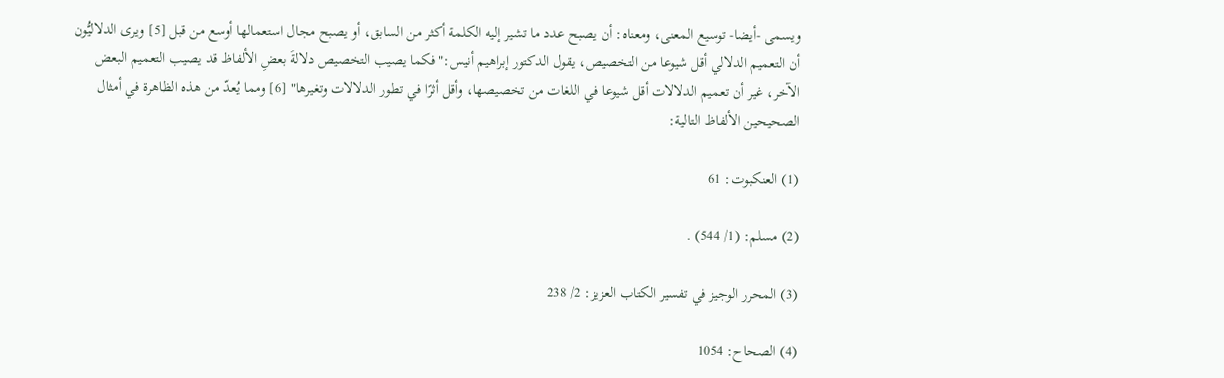ويسمى -أيضا- توسيع المعنى، ومعناه: أن يصبح عدد ما تشير إليه الكلمة أكثر من السابق، أو يصبح مجال استعمالها أوسع من قبل [5] ويرى الدلاليُّون أن التعميم الدلالي أقل شيوعا من التخصيص، يقول الدكتور إبراهيم أنيس:"فكما يصيب التخصيص دلالةَ بعضِ الألفاظ قد يصيب التعميم البعض الآخر، غير أن تعميم الدلالات أقل شيوعا في اللغات من تخصيصها، وأقل أثرًا في تطور الدلالات وتغيرها" [6] ومما يُعدّ من هذه الظاهرة في أمثال الصحيحين الألفاظ التالية:

(1) العنكبوت: 61

(2) مسلم: (1/ 544) .

(3) المحرر الوجيز في تفسير الكتاب العزيز: 2/ 238

(4) الصحاح: 1054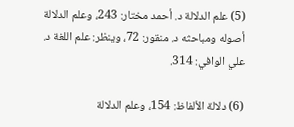(5) علم الدلالة د. أحمد مختار: 243، وعلم الدلالة أصوله ومباحثه د. منقور: 72، وينظر: علم اللغة د. علي الوافي: 314.

(6) دلالة الألفاظ: 154، وعلم الدلالة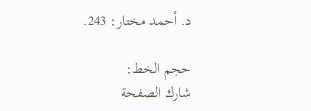د. أحمد مختار: 243.

حجم الخط:
شارك الصفحة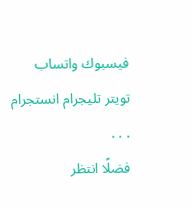فيسبوك واتساب تويتر تليجرام انستجرام
. . .
فضلًا انتظر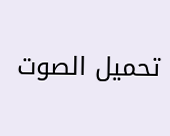تحميل الصوت